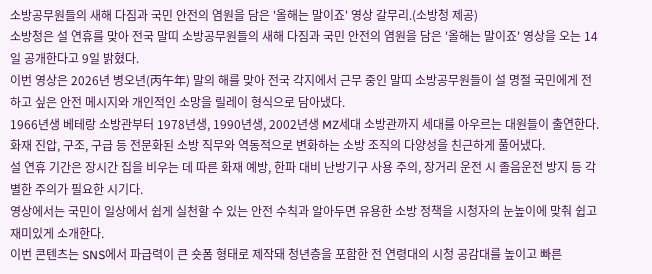소방공무원들의 새해 다짐과 국민 안전의 염원을 담은 '올해는 말이죠' 영상 갈무리.(소방청 제공)
소방청은 설 연휴를 맞아 전국 말띠 소방공무원들의 새해 다짐과 국민 안전의 염원을 담은 '올해는 말이죠' 영상을 오는 14일 공개한다고 9일 밝혔다.
이번 영상은 2026년 병오년(丙午年) 말의 해를 맞아 전국 각지에서 근무 중인 말띠 소방공무원들이 설 명절 국민에게 전하고 싶은 안전 메시지와 개인적인 소망을 릴레이 형식으로 담아냈다.
1966년생 베테랑 소방관부터 1978년생, 1990년생, 2002년생 MZ세대 소방관까지 세대를 아우르는 대원들이 출연한다. 화재 진압, 구조, 구급 등 전문화된 소방 직무와 역동적으로 변화하는 소방 조직의 다양성을 친근하게 풀어냈다.
설 연휴 기간은 장시간 집을 비우는 데 따른 화재 예방, 한파 대비 난방기구 사용 주의, 장거리 운전 시 졸음운전 방지 등 각별한 주의가 필요한 시기다.
영상에서는 국민이 일상에서 쉽게 실천할 수 있는 안전 수칙과 알아두면 유용한 소방 정책을 시청자의 눈높이에 맞춰 쉽고 재미있게 소개한다.
이번 콘텐츠는 SNS에서 파급력이 큰 숏폼 형태로 제작돼 청년층을 포함한 전 연령대의 시청 공감대를 높이고 빠른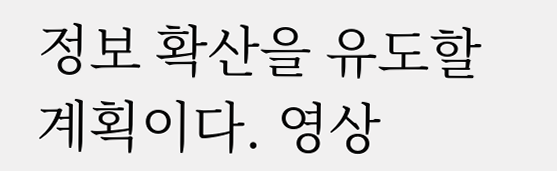정보 확산을 유도할 계획이다. 영상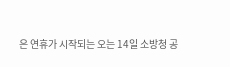은 연휴가 시작되는 오는 14일 소방청 공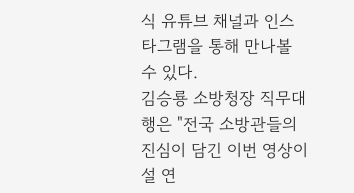식 유튜브 채널과 인스타그램을 통해 만나볼 수 있다.
김승룡 소방청장 직무대행은 "전국 소방관들의 진심이 담긴 이번 영상이 설 연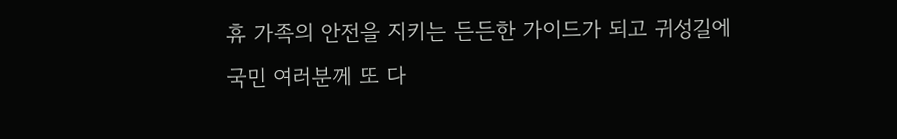휴 가족의 안전을 지키는 든든한 가이드가 되고 귀성길에 국민 여러분께 또 다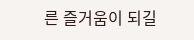른 즐거움이 되길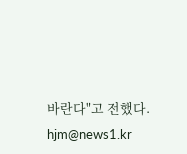바란다"고 전했다.
hjm@news1.kr